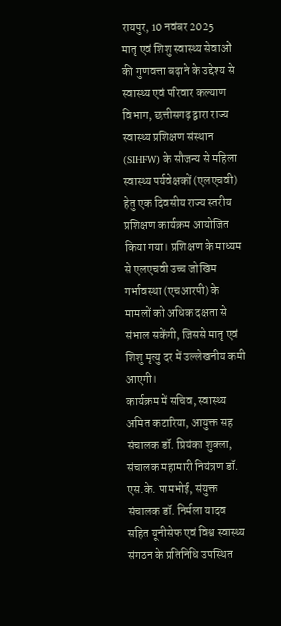रायपुर, 10 नवंबर 2025
मातृ एवं शिशु स्वास्थ्य सेवाओं की गुणवत्ता बढ़ाने के उद्देश्य से स्वास्थ्य एवं परिवार कल्याण विभाग, छत्तीसगढ़ द्वारा राज्य स्वास्थ्य प्रशिक्षण संस्थान (SIHFW) के सौजन्य से महिला स्वास्थ्य पर्यवेक्षकों (एलएचवी) हेतु एक दिवसीय राज्य स्तरीय प्रशिक्षण कार्यक्रम आयोजित किया गया। प्रशिक्षण के माध्यम से एलएचवी उच्च जोखिम गर्भावस्था (एचआरपी) के मामलों को अधिक दक्षता से संभाल सकेंगी, जिससे मातृ एवं शिशु मृत्यु दर में उल्लेखनीय कमी आएगी।
कार्यक्रम में सचिव, स्वास्थ्य अमित कटारिया, आयुक्त सह संचालक डॉ. प्रियंका शुक्ला, संचालक महामारी नियंत्रण डॉ. एस.के. पामभोई, संयुक्त संचालक डॉ. निर्मला यादव सहित यूनीसेफ एवं विश्व स्वास्थ्य संगठन के प्रतिनिधि उपस्थित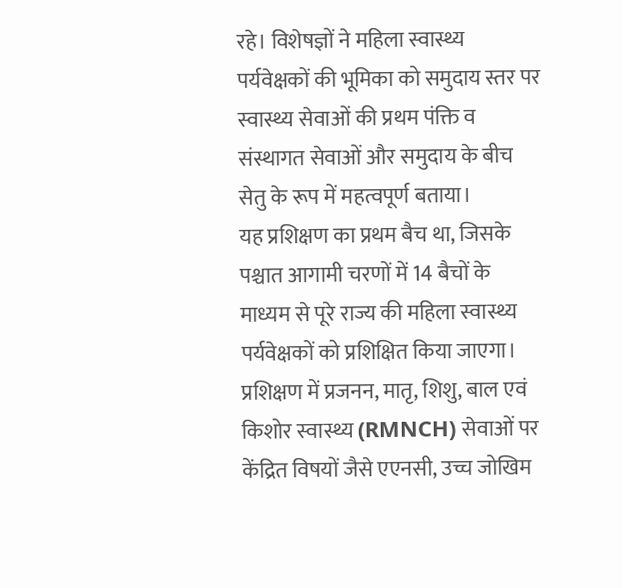रहे। विशेषज्ञों ने महिला स्वास्थ्य पर्यवेक्षकों की भूमिका को समुदाय स्तर पर स्वास्थ्य सेवाओं की प्रथम पंक्ति व संस्थागत सेवाओं और समुदाय के बीच सेतु के रूप में महत्वपूर्ण बताया।
यह प्रशिक्षण का प्रथम बैच था, जिसके पश्चात आगामी चरणों में 14 बैचों के माध्यम से पूरे राज्य की महिला स्वास्थ्य पर्यवेक्षकों को प्रशिक्षित किया जाएगा। प्रशिक्षण में प्रजनन, मातृ, शिशु, बाल एवं किशोर स्वास्थ्य (RMNCH) सेवाओं पर केंद्रित विषयों जैसे एएनसी, उच्च जोखिम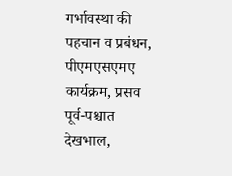गर्भावस्था की पहचान व प्रबंधन, पीएमएसएमए कार्यक्रम, प्रसव पूर्व-पश्चात देखभाल,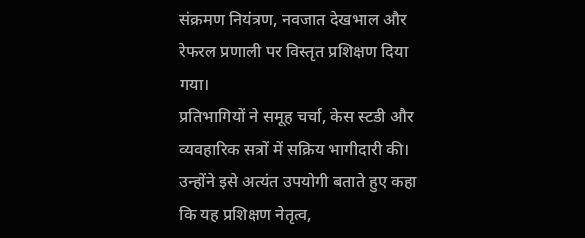संक्रमण नियंत्रण, नवजात देखभाल और रेफरल प्रणाली पर विस्तृत प्रशिक्षण दिया गया।
प्रतिभागियों ने समूह चर्चा, केस स्टडी और व्यवहारिक सत्रों में सक्रिय भागीदारी की। उन्होंने इसे अत्यंत उपयोगी बताते हुए कहा कि यह प्रशिक्षण नेतृत्व,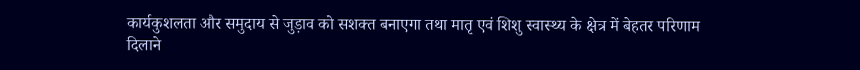कार्यकुशलता और समुदाय से जुड़ाव को सशक्त बनाएगा तथा मातृ एवं शिशु स्वास्थ्य के क्षेत्र में बेहतर परिणाम दिलाने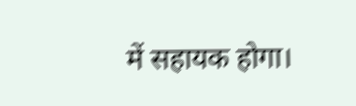में सहायक होगा।